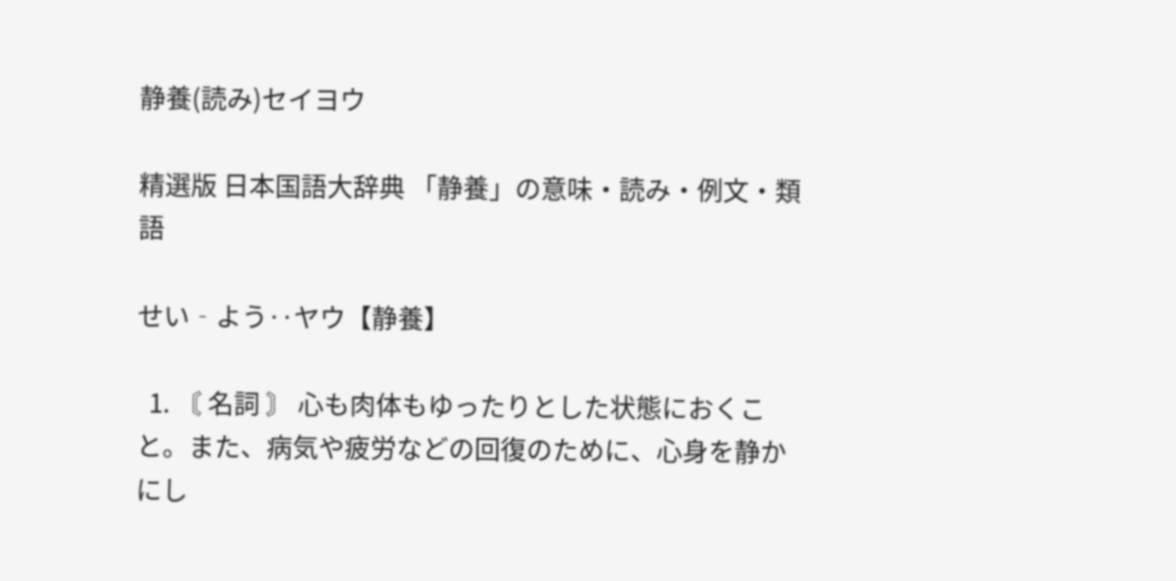静養(読み)セイヨウ

精選版 日本国語大辞典 「静養」の意味・読み・例文・類語

せい‐よう‥ヤウ【静養】

  1. 〘 名詞 〙 心も肉体もゆったりとした状態におくこと。また、病気や疲労などの回復のために、心身を静かにし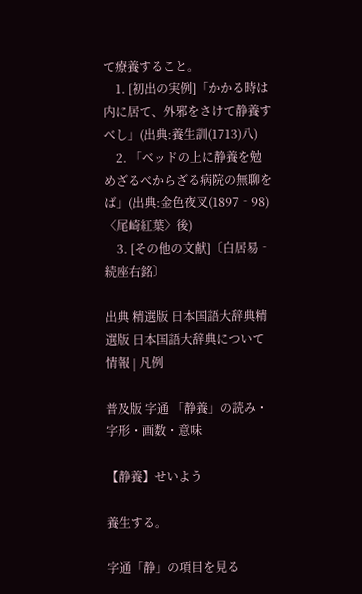て療養すること。
    1. [初出の実例]「かかる時は内に居て、外邪をさけて静養すべし」(出典:養生訓(1713)八)
    2. 「ベッドの上に静養を勉めざるべからざる病院の無聊をば」(出典:金色夜叉(1897‐98)〈尾崎紅葉〉後)
    3. [その他の文献]〔白居易‐続座右銘〕

出典 精選版 日本国語大辞典精選版 日本国語大辞典について 情報 | 凡例

普及版 字通 「静養」の読み・字形・画数・意味

【静養】せいよう

養生する。

字通「静」の項目を見る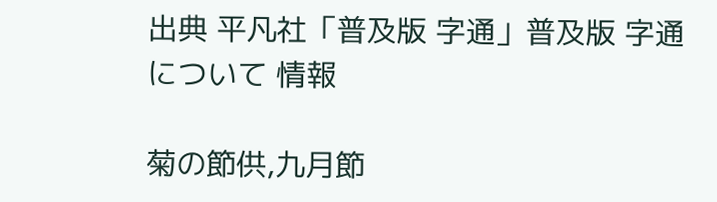出典 平凡社「普及版 字通」普及版 字通について 情報

菊の節供,九月節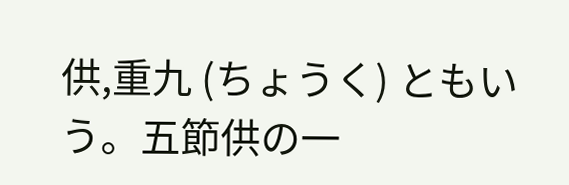供,重九 (ちょうく) ともいう。五節供の一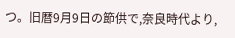つ。旧暦9月9日の節供で,奈良時代より,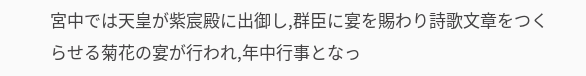宮中では天皇が紫宸殿に出御し,群臣に宴を賜わり詩歌文章をつくらせる菊花の宴が行われ,年中行事となっ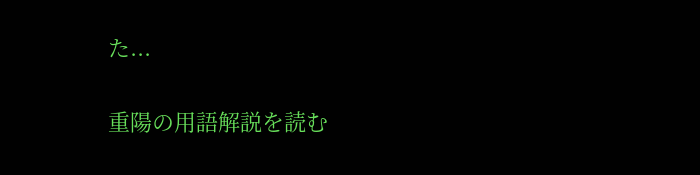た...

重陽の用語解説を読む